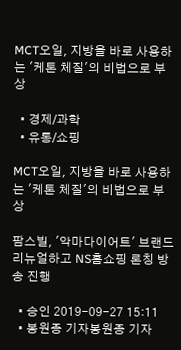MCT오일, 지방을 바로 사용하는 '케톤 체질'의 비법으로 부상

  • 경제/과학
  • 유통/쇼핑

MCT오일, 지방을 바로 사용하는 '케톤 체질'의 비법으로 부상

팜스빌, '악마다이어트' 브랜드 리뉴얼하고 NS홈쇼핑 론칭 방송 진행

  • 승인 2019-09-27 15:11
  • 봉원종 기자봉원종 기자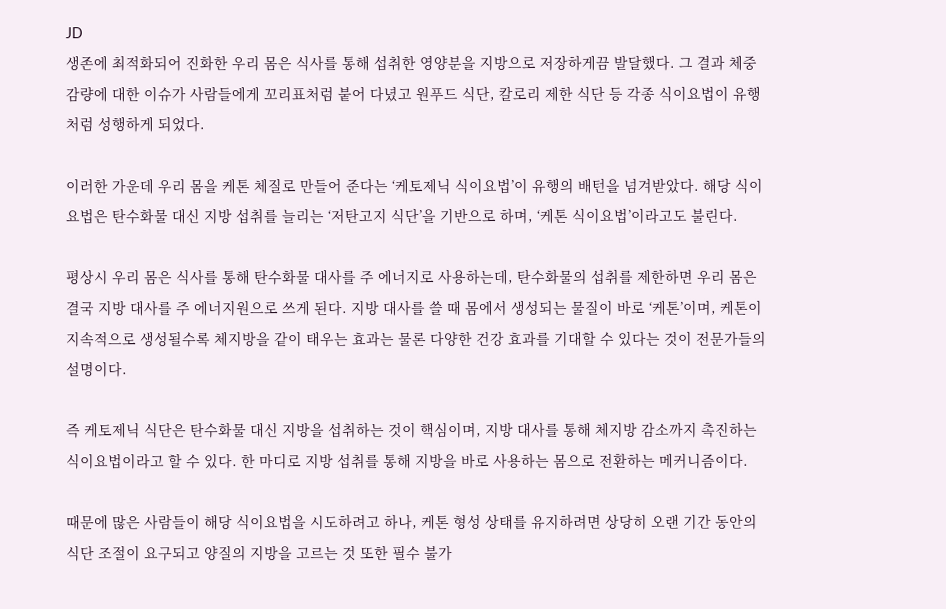JD
생존에 최적화되어 진화한 우리 몸은 식사를 통해 섭취한 영양분을 지방으로 저장하게끔 발달했다. 그 결과 체중 감량에 대한 이슈가 사람들에게 꼬리표처럼 붙어 다녔고 원푸드 식단, 칼로리 제한 식단 등 각종 식이요법이 유행처럼 성행하게 되었다.

이러한 가운데 우리 몸을 케톤 체질로 만들어 준다는 ‘케토제닉 식이요법’이 유행의 배턴을 넘겨받았다. 해당 식이요법은 탄수화물 대신 지방 섭취를 늘리는 ‘저탄고지 식단’을 기반으로 하며, ‘케톤 식이요법’이라고도 불린다.

평상시 우리 몸은 식사를 통해 탄수화물 대사를 주 에너지로 사용하는데, 탄수화물의 섭취를 제한하면 우리 몸은 결국 지방 대사를 주 에너지원으로 쓰게 된다. 지방 대사를 쓸 때 몸에서 생성되는 물질이 바로 ‘케톤’이며, 케톤이 지속적으로 생성될수록 체지방을 같이 태우는 효과는 물론 다양한 건강 효과를 기대할 수 있다는 것이 전문가들의 설명이다.

즉 케토제닉 식단은 탄수화물 대신 지방을 섭취하는 것이 핵심이며, 지방 대사를 통해 체지방 감소까지 촉진하는 식이요법이라고 할 수 있다. 한 마디로 지방 섭취를 통해 지방을 바로 사용하는 몸으로 전환하는 메커니즘이다.

때문에 많은 사람들이 해당 식이요법을 시도하려고 하나, 케톤 형성 상태를 유지하려면 상당히 오랜 기간 동안의 식단 조절이 요구되고 양질의 지방을 고르는 것 또한 필수 불가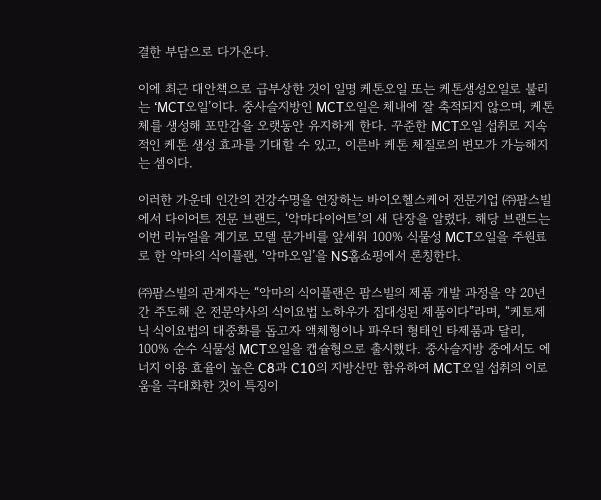결한 부담으로 다가온다.

이에 최근 대안책으로 급부상한 것이 일명 케톤오일 또는 케톤생성오일로 불리는 ‘MCT오일’이다. 중사슬지방인 MCT오일은 체내에 잘 축적되지 않으며, 케톤체를 생성해 포만감을 오랫동안 유지하게 한다. 꾸준한 MCT오일 섭취로 지속적인 케톤 생성 효과를 기대할 수 있고, 이른바 케톤 체질로의 변모가 가능해지는 셈이다.

이러한 가운데 인간의 건강수명을 연장하는 바이오헬스케어 전문기업 ㈜팜스빌에서 다이어트 전문 브랜드, ‘악마다이어트’의 새 단장을 알렸다. 해당 브랜드는 이번 리뉴얼을 계기로 모델 문가비를 앞세워 100% 식물성 MCT오일을 주원료로 한 악마의 식이플랜, ‘악마오일’을 NS홈쇼핑에서 론칭한다.

㈜팜스빌의 관계자는 “악마의 식이플랜은 팜스빌의 제품 개발 과정을 약 20년간 주도해 온 전문약사의 식이요법 노하우가 집대성된 제품이다”라며, “케토제닉 식이요법의 대중화를 돕고자 액체형이나 파우더 형태인 타제품과 달리, 100% 순수 식물성 MCT오일을 캡슐형으로 출시했다. 중사슬지방 중에서도 에너지 이용 효율이 높은 C8과 C10의 지방산만 함유하여 MCT오일 섭취의 이로움을 극대화한 것이 특징이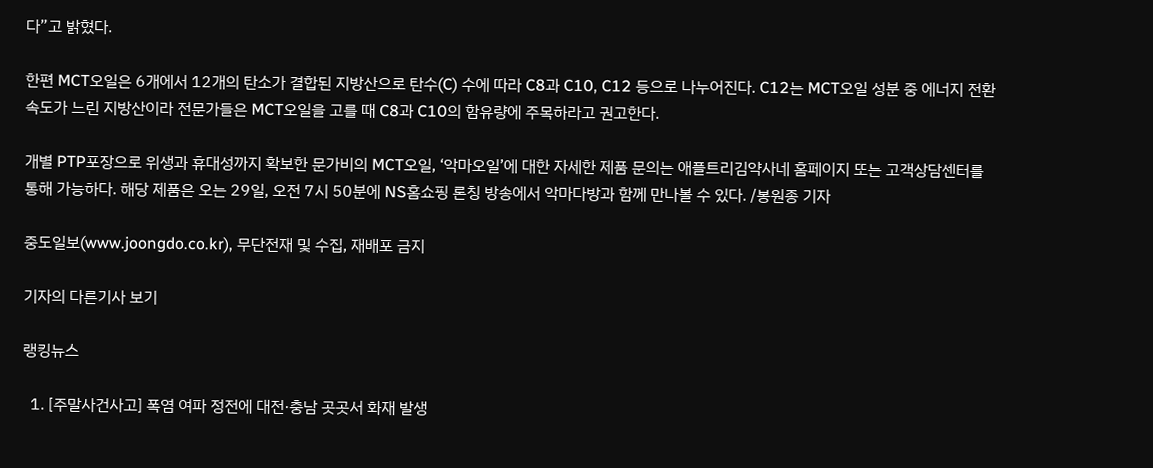다”고 밝혔다.

한편 MCT오일은 6개에서 12개의 탄소가 결합된 지방산으로 탄수(C) 수에 따라 C8과 C10, C12 등으로 나누어진다. C12는 MCT오일 성분 중 에너지 전환 속도가 느린 지방산이라 전문가들은 MCT오일을 고를 때 C8과 C10의 함유량에 주목하라고 권고한다.

개별 PTP포장으로 위생과 휴대성까지 확보한 문가비의 MCT오일, ‘악마오일’에 대한 자세한 제품 문의는 애플트리김약사네 홈페이지 또는 고객상담센터를 통해 가능하다. 해당 제품은 오는 29일, 오전 7시 50분에 NS홈쇼핑 론칭 방송에서 악마다방과 함께 만나볼 수 있다. /봉원종 기자

중도일보(www.joongdo.co.kr), 무단전재 및 수집, 재배포 금지

기자의 다른기사 보기

랭킹뉴스

  1. [주말사건사고] 폭염 여파 정전에 대전·충남 곳곳서 화재 발생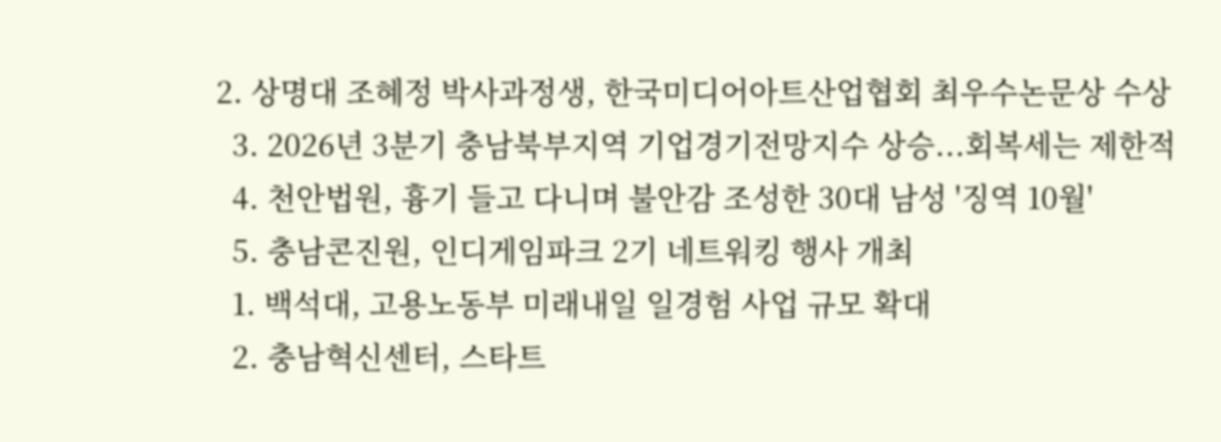2. 상명대 조혜정 박사과정생, 한국미디어아트산업협회 최우수논문상 수상
  3. 2026년 3분기 충남북부지역 기업경기전망지수 상승...회복세는 제한적
  4. 천안법원, 흉기 들고 다니며 불안감 조성한 30대 남성 '징역 10월'
  5. 충남콘진원, 인디게임파크 2기 네트워킹 행사 개최
  1. 백석대, 고용노동부 미래내일 일경험 사업 규모 확대
  2. 충남혁신센터, 스타트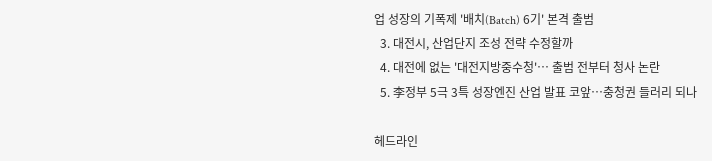업 성장의 기폭제 '배치(Batch) 6기' 본격 출범
  3. 대전시, 산업단지 조성 전략 수정할까
  4. 대전에 없는 '대전지방중수청'… 출범 전부터 청사 논란
  5. 李정부 5극 3특 성장엔진 산업 발표 코앞…충청권 들러리 되나

헤드라인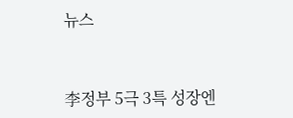뉴스


李정부 5극 3특 성장엔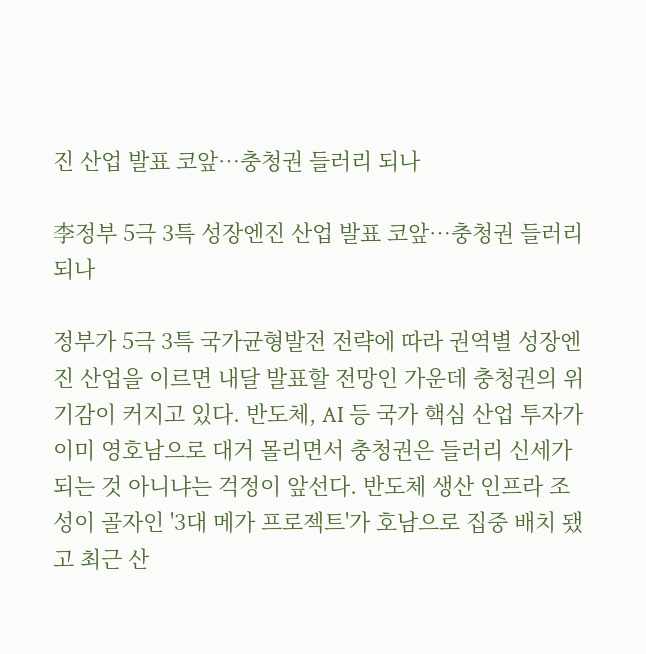진 산업 발표 코앞…충청권 들러리 되나

李정부 5극 3특 성장엔진 산업 발표 코앞…충청권 들러리 되나

정부가 5극 3특 국가균형발전 전략에 따라 권역별 성장엔진 산업을 이르면 내달 발표할 전망인 가운데 충청권의 위기감이 커지고 있다. 반도체, AI 등 국가 핵심 산업 투자가 이미 영호남으로 대거 몰리면서 충청권은 들러리 신세가 되는 것 아니냐는 걱정이 앞선다. 반도체 생산 인프라 조성이 골자인 '3대 메가 프로젝트'가 호남으로 집중 배치 됐고 최근 산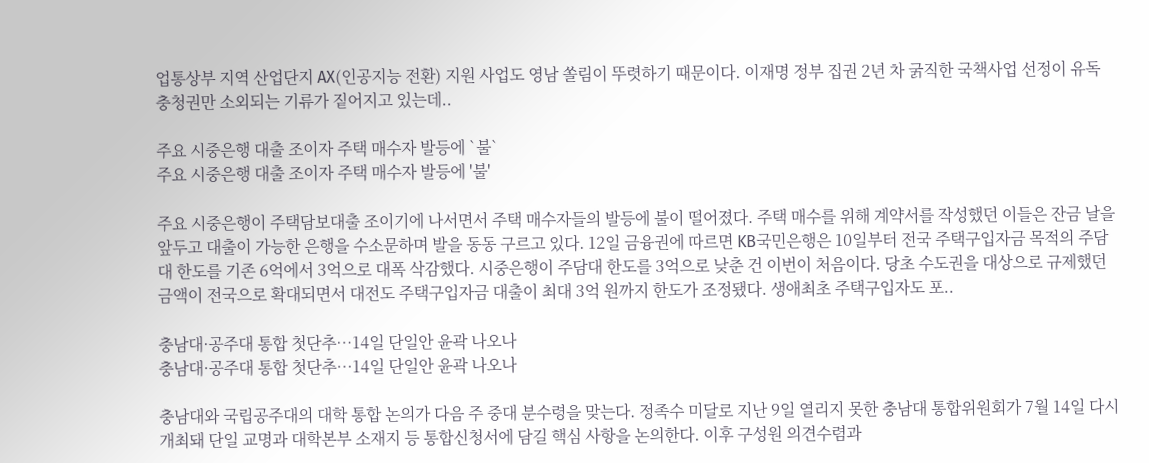업통상부 지역 산업단지 AX(인공지능 전환) 지원 사업도 영남 쏠림이 뚜렷하기 때문이다. 이재명 정부 집권 2년 차 굵직한 국책사업 선정이 유독 충청권만 소외되는 기류가 짙어지고 있는데..

주요 시중은행 대출 조이자 주택 매수자 발등에 `불`
주요 시중은행 대출 조이자 주택 매수자 발등에 '불'

주요 시중은행이 주택담보대출 조이기에 나서면서 주택 매수자들의 발등에 불이 떨어졌다. 주택 매수를 위해 계약서를 작성했던 이들은 잔금 날을 앞두고 대출이 가능한 은행을 수소문하며 발을 동동 구르고 있다. 12일 금융권에 따르면 KB국민은행은 10일부터 전국 주택구입자금 목적의 주담대 한도를 기존 6억에서 3억으로 대폭 삭감했다. 시중은행이 주담대 한도를 3억으로 낮춘 건 이번이 처음이다. 당초 수도권을 대상으로 규제했던 금액이 전국으로 확대되면서 대전도 주택구입자금 대출이 최대 3억 원까지 한도가 조정됐다. 생애최초 주택구입자도 포..

충남대·공주대 통합 첫단추…14일 단일안 윤곽 나오나
충남대·공주대 통합 첫단추…14일 단일안 윤곽 나오나

충남대와 국립공주대의 대학 통합 논의가 다음 주 중대 분수령을 맞는다. 정족수 미달로 지난 9일 열리지 못한 충남대 통합위원회가 7월 14일 다시 개최돼 단일 교명과 대학본부 소재지 등 통합신청서에 담길 핵심 사항을 논의한다. 이후 구성원 의견수렴과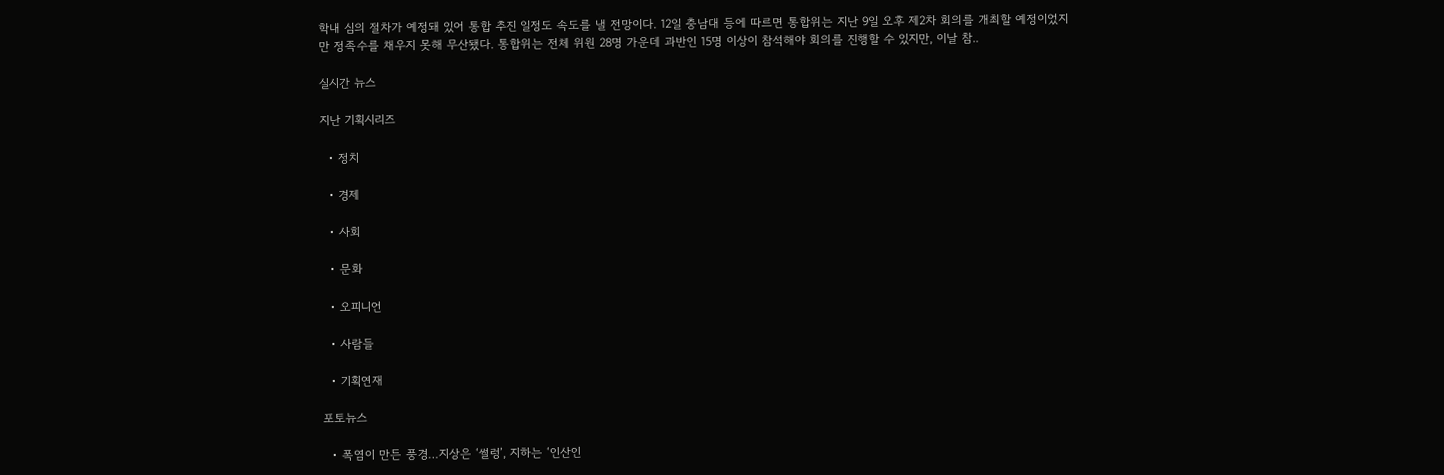학내 심의 절차가 예정돼 있어 통합 추진 일정도 속도를 낼 전망이다. 12일 충남대 등에 따르면 통합위는 지난 9일 오후 제2차 회의를 개최할 예정이었지만 정족수를 채우지 못해 무산됐다. 통합위는 전체 위원 28명 가운데 과반인 15명 이상이 참석해야 회의를 진행할 수 있지만, 이날 참..

실시간 뉴스

지난 기획시리즈

  • 정치

  • 경제

  • 사회

  • 문화

  • 오피니언

  • 사람들

  • 기획연재

포토뉴스

  • 폭염이 만든 풍경…지상은 ‘썰렁’, 지하는 ‘인산인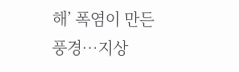해’ 폭염이 만든 풍경…지상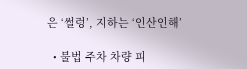은 ‘썰렁’, 지하는 ‘인산인해’

  • 불법 주차 차량 피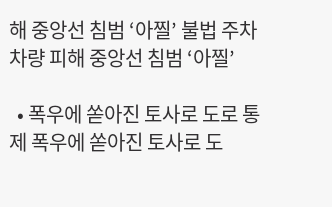해 중앙선 침범 ‘아찔’ 불법 주차 차량 피해 중앙선 침범 ‘아찔’

  • 폭우에 쏟아진 토사로 도로 통제 폭우에 쏟아진 토사로 도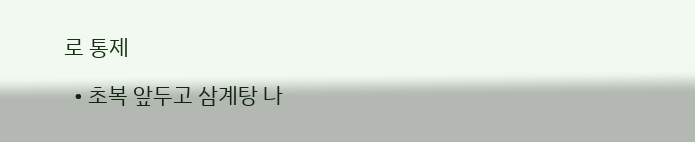로 통제

  • 초복 앞두고 삼계탕 나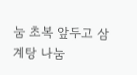눔 초복 앞두고 삼계탕 나눔